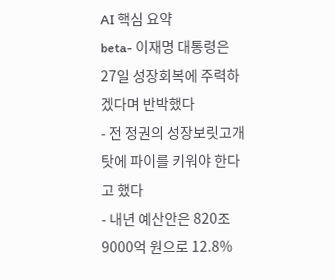AI 핵심 요약
beta- 이재명 대통령은 27일 성장회복에 주력하겠다며 반박했다
- 전 정권의 성장보릿고개 탓에 파이를 키워야 한다고 했다
- 내년 예산안은 820조9000억 원으로 12.8%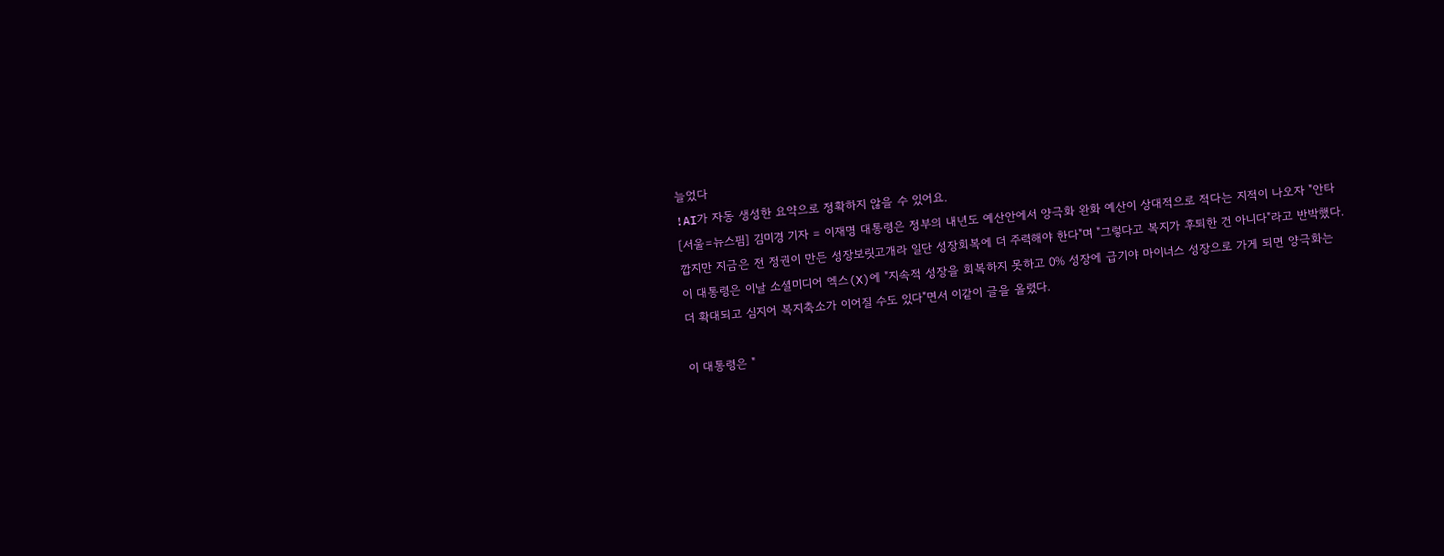늘었다
!AI가 자동 생성한 요약으로 정확하지 않을 수 있어요.
[서울=뉴스핌] 김미경 기자 = 이재명 대통령은 정부의 내년도 예산안에서 양극화 완화 예산이 상대적으로 적다는 지적이 나오자 "안타깝지만 지금은 전 정권이 만든 성장보릿고개라 일단 성장회복에 더 주력해야 한다"며 "그렇다고 복지가 후퇴한 건 아니다"라고 반박했다.
이 대통령은 이날 소셜미디어 엑스(X)에 "지속적 성장을 회복하지 못하고 0% 성장에 급기야 마이너스 성장으로 가게 되면 양극화는 더 확대되고 심지어 복지축소가 이어질 수도 있다"면서 이같이 글을 올렸다.

이 대통령은 "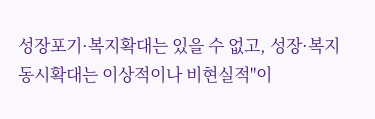성장포기·복지확대는 있을 수 없고, 성장·복지 동시확대는 이상적이나 비현실적"이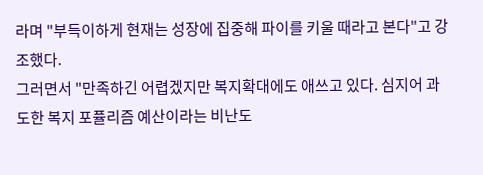라며 "부득이하게 현재는 성장에 집중해 파이를 키울 때라고 본다"고 강조했다.
그러면서 "만족하긴 어렵겠지만 복지확대에도 애쓰고 있다. 심지어 과도한 복지 포퓰리즘 예산이라는 비난도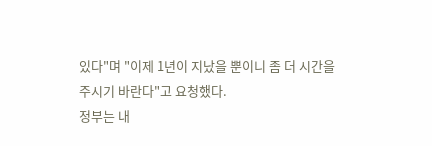있다"며 "이제 1년이 지났을 뿐이니 좀 더 시간을 주시기 바란다"고 요청했다.
정부는 내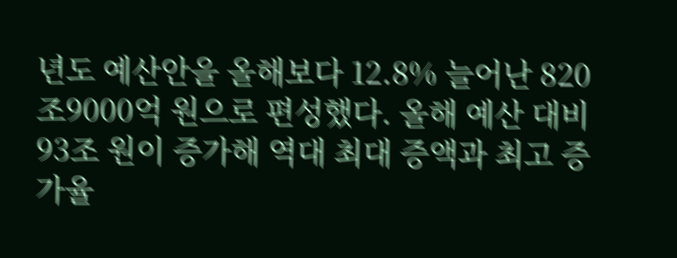년도 예산안을 올해보다 12.8% 늘어난 820조9000억 원으로 편성했다. 올해 예산 대비 93조 원이 증가해 역대 최대 증액과 최고 증가율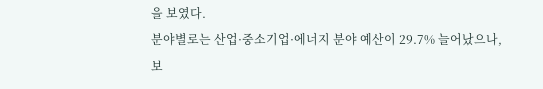을 보였다.
분야별로는 산업·중소기업·에너지 분야 예산이 29.7% 늘어났으나, 보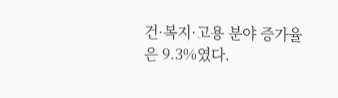건·복지·고용 분야 증가율은 9.3%였다.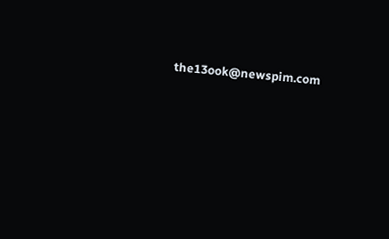the13ook@newspim.com